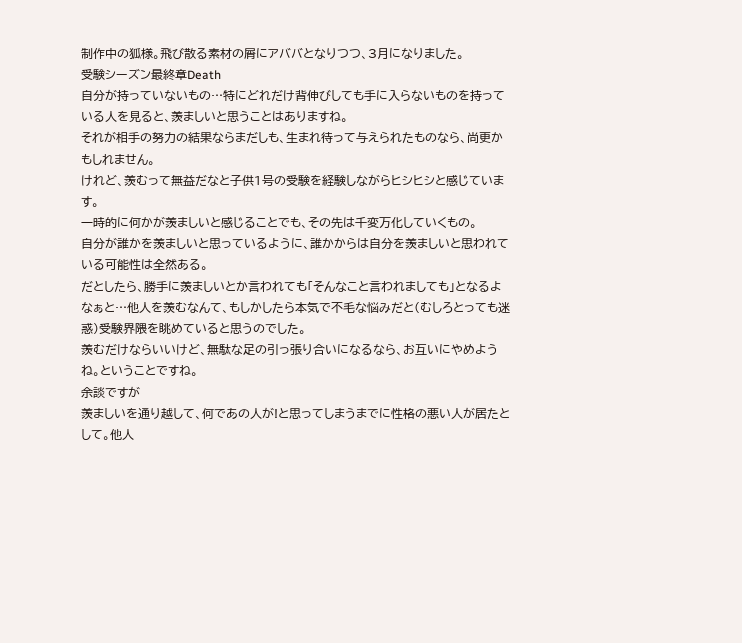制作中の狐様。飛び散る素材の屑にアババとなりつつ、3月になりました。
受験シーズン最終章Death
自分が持っていないもの…特にどれだけ背伸びしても手に入らないものを持っている人を見ると、羨ましいと思うことはありますね。
それが相手の努力の結果ならまだしも、生まれ待って与えられたものなら、尚更かもしれません。
けれど、羨むって無益だなと子供1号の受験を経験しながらヒシヒシと感じています。
一時的に何かが羨ましいと感じることでも、その先は千変万化していくもの。
自分が誰かを羨ましいと思っているように、誰かからは自分を羨ましいと思われている可能性は全然ある。
だとしたら、勝手に羨ましいとか言われても「そんなこと言われましても」となるよなぁと…他人を羨むなんて、もしかしたら本気で不毛な悩みだと(むしろとっても迷惑)受験界隈を眺めていると思うのでした。
羨むだけならいいけど、無駄な足の引っ張り合いになるなら、お互いにやめようね。ということですね。
余談ですが
羨ましいを通り越して、何であの人が!と思ってしまうまでに性格の悪い人が居たとして。他人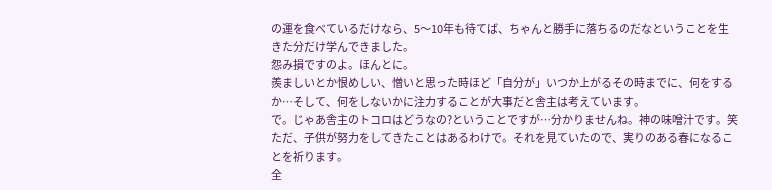の運を食べているだけなら、5〜10年も待てば、ちゃんと勝手に落ちるのだなということを生きた分だけ学んできました。
怨み損ですのよ。ほんとに。
羨ましいとか恨めしい、憎いと思った時ほど「自分が」いつか上がるその時までに、何をするか…そして、何をしないかに注力することが大事だと舎主は考えています。
で。じゃあ舎主のトコロはどうなの?ということですが…分かりませんね。神の味噌汁です。笑
ただ、子供が努力をしてきたことはあるわけで。それを見ていたので、実りのある春になることを祈ります。
全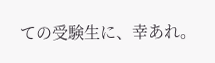ての受験生に、幸あれ。